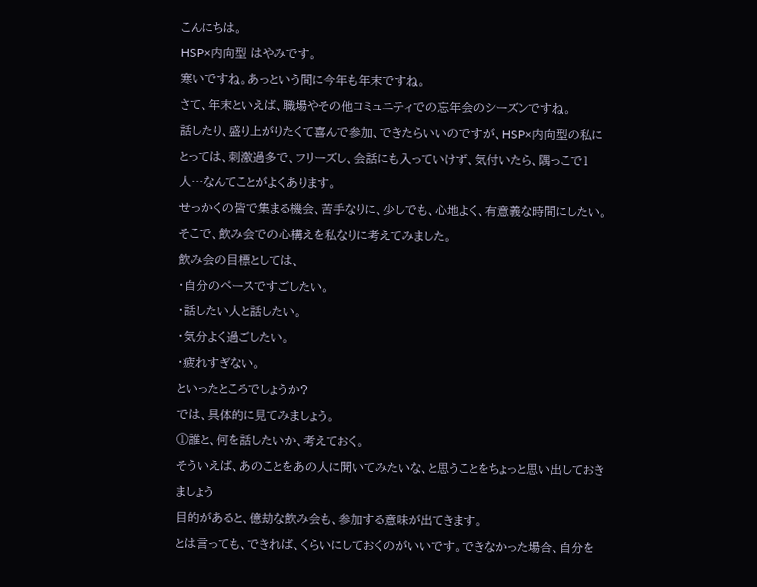こんにちは。
HSP×内向型 はやみです。
寒いですね。あっという間に今年も年末ですね。
さて、年末といえば、職場やその他コミュニティでの忘年会のシーズンですね。
話したり、盛り上がりたくて喜んで参加、できたらいいのですが、HSP×内向型の私にとっては、刺激過多で、フリーズし、会話にも入っていけず、気付いたら、隅っこで1人…なんてことがよくあります。
せっかくの皆で集まる機会、苦手なりに、少しでも、心地よく、有意義な時間にしたい。
そこで、飲み会での心構えを私なりに考えてみました。
飲み会の目標としては、
・自分のペースですごしたい。
・話したい人と話したい。
・気分よく過ごしたい。
・疲れすぎない。
といったところでしょうか?
では、具体的に見てみましょう。
①誰と、何を話したいか、考えておく。
そういえば、あのことをあの人に聞いてみたいな、と思うことをちょっと思い出しておきましょう
目的があると、億劫な飲み会も、参加する意味が出てきます。
とは言っても、できれば、くらいにしておくのがいいです。できなかった場合、自分を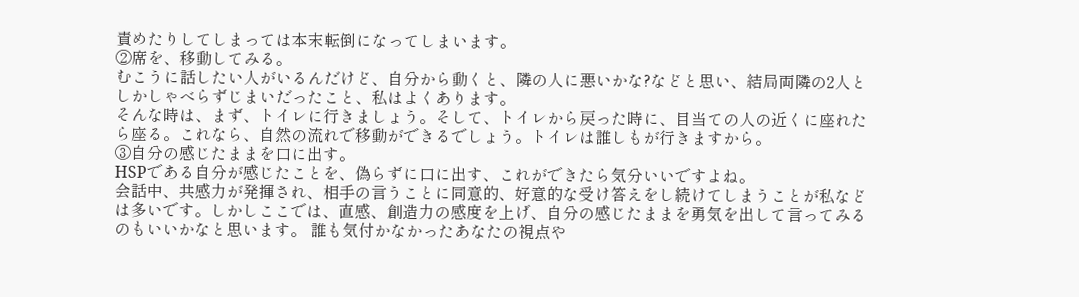責めたりしてしまっては本末転倒になってしまいます。
②席を、移動してみる。
むこうに話したい人がいるんだけど、自分から動くと、隣の人に悪いかな?などと思い、結局両隣の2人としかしゃべらずじまいだったこと、私はよくあります。
そんな時は、まず、トイレに行きましょう。そして、トイレから戻った時に、目当ての人の近くに座れたら座る。これなら、自然の流れで移動ができるでしょう。トイレは誰しもが行きますから。
③自分の感じたままを口に出す。
HSPである自分が感じたことを、偽らずに口に出す、これができたら気分いいですよね。
会話中、共感力が発揮され、相手の言うことに同意的、好意的な受け答えをし続けてしまうことが私などは多いです。しかしここでは、直感、創造力の感度を上げ、自分の感じたままを勇気を出して言ってみるのもいいかなと思います。 誰も気付かなかったあなたの視点や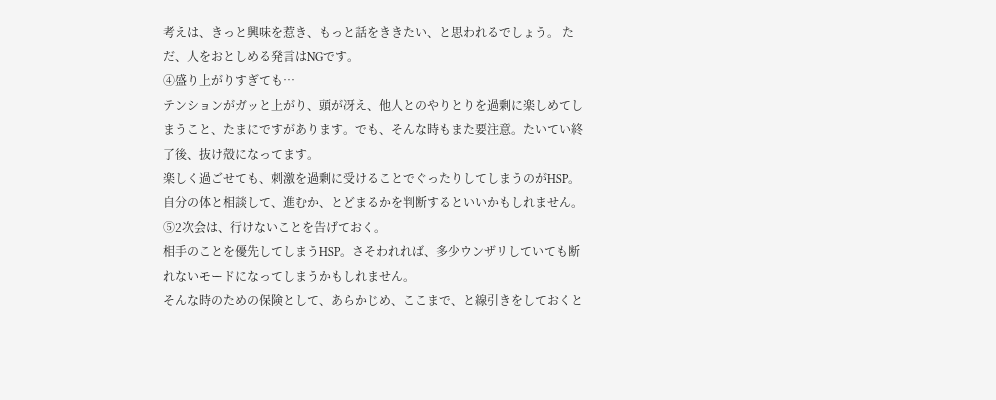考えは、きっと興味を惹き、もっと話をききたい、と思われるでしょう。 ただ、人をおとしめる発言はNGです。
④盛り上がりすぎても…
テンションがガッと上がり、頭が冴え、他人とのやりとりを過剰に楽しめてしまうこと、たまにですがあります。でも、そんな時もまた要注意。たいてい終了後、抜け殻になってます。
楽しく過ごせても、刺激を過剰に受けることでぐったりしてしまうのがHSP。
自分の体と相談して、進むか、とどまるかを判断するといいかもしれません。
⑤2次会は、行けないことを告げておく。
相手のことを優先してしまうHSP。さそわれれば、多少ウンザリしていても断れないモードになってしまうかもしれません。
そんな時のための保険として、あらかじめ、ここまで、と線引きをしておくと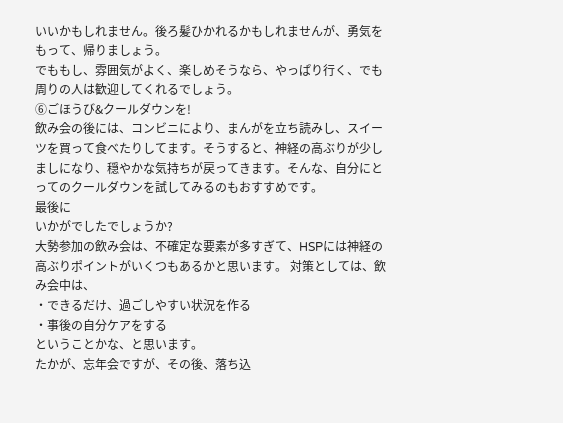いいかもしれません。後ろ髪ひかれるかもしれませんが、勇気をもって、帰りましょう。
でももし、雰囲気がよく、楽しめそうなら、やっぱり行く、でも周りの人は歓迎してくれるでしょう。
⑥ごほうび&クールダウンを!
飲み会の後には、コンビニにより、まんがを立ち読みし、スイーツを買って食べたりしてます。そうすると、神経の高ぶりが少しましになり、穏やかな気持ちが戻ってきます。そんな、自分にとってのクールダウンを試してみるのもおすすめです。
最後に
いかがでしたでしょうか?
大勢参加の飲み会は、不確定な要素が多すぎて、HSPには神経の高ぶりポイントがいくつもあるかと思います。 対策としては、飲み会中は、
・できるだけ、過ごしやすい状況を作る
・事後の自分ケアをする
ということかな、と思います。
たかが、忘年会ですが、その後、落ち込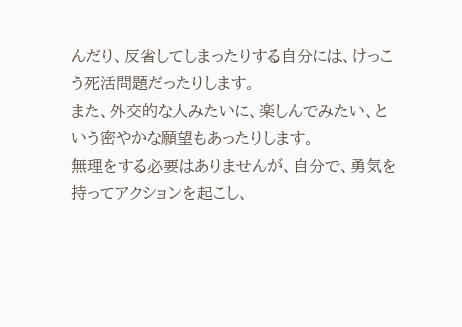んだり、反省してしまったりする自分には、けっこう死活問題だったりします。
また、外交的な人みたいに、楽しんでみたい、という密やかな願望もあったりします。
無理をする必要はありませんが、自分で、勇気を持ってアクションを起こし、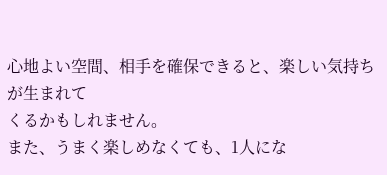心地よい空間、相手を確保できると、楽しい気持ちが生まれて
くるかもしれません。
また、うまく楽しめなくても、1人にな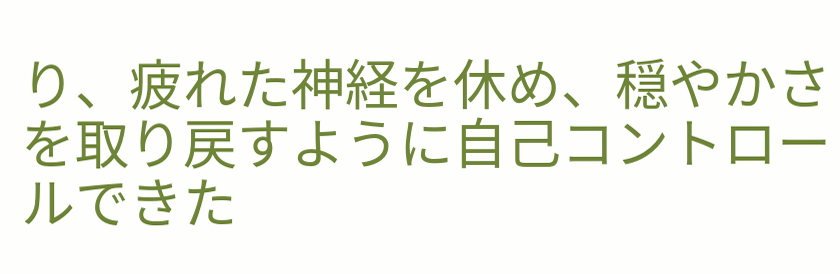り、疲れた神経を休め、穏やかさを取り戻すように自己コントロールできた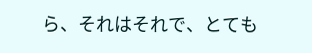ら、それはそれで、とても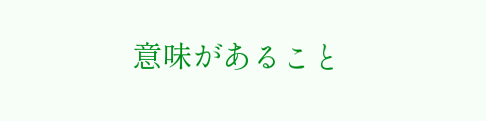意味があること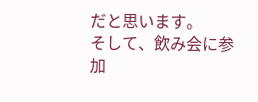だと思います。
そして、飲み会に参加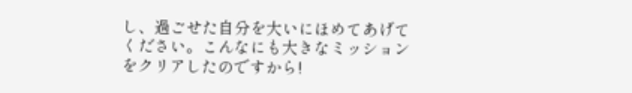し、過ごせた自分を大いにほめてあげてください。こんなにも大きなミッションをクリアしたのですから!